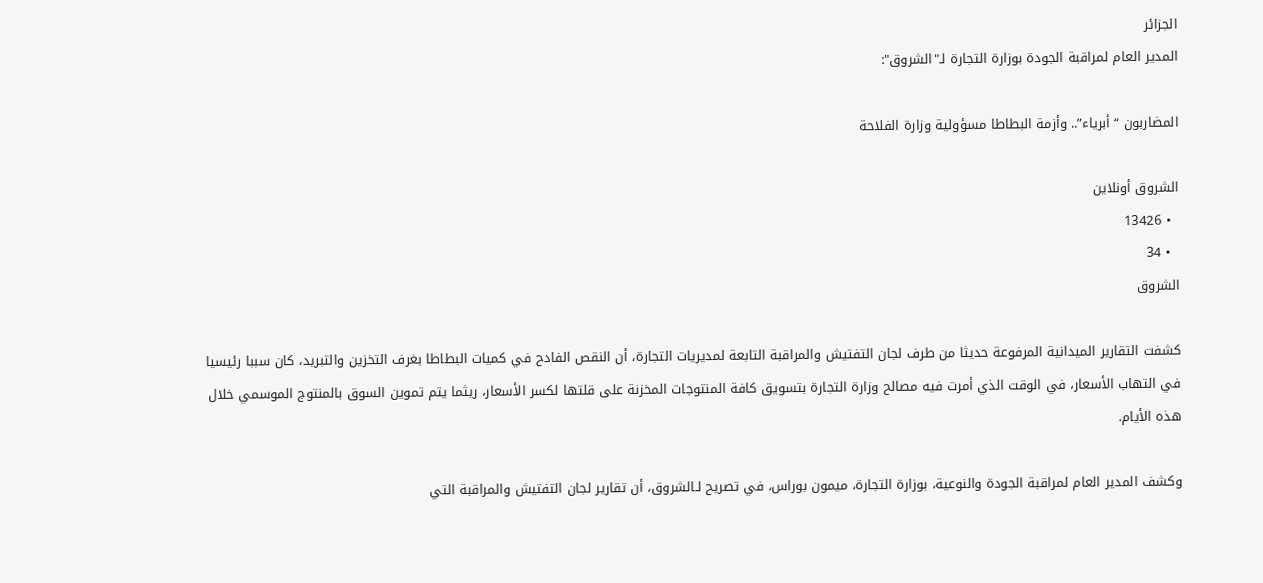الجزائر
المدير العام لمراقبة الجودة بوزارة التجارة لـ"الشروق":

المضاربون “أبرياء”.. وأزمة البطاطا مسؤولية وزارة الفلاحة

الشروق أونلاين
  • 13426
  • 34
الشروق

كشفت التقارير الميدانية المرفوعة حديثا من طرف لجان التفتيش والمراقبة التابعة لمديريات التجارة، أن النقص الفادح في كميات البطاطا بغرف التخزين والتبريد، كان سببا رئيسيا في التهاب الأسعار، في الوقت الذي أمرت فيه مصالح وزارة التجارة بتسويق كافة المنتوجات المخزنة على قلتها لكسر الأسعار، ريثما يتم تموين السوق بالمنتوج الموسمي خلال هذه الأيام.

وكشف المدير العام لمراقبة الجودة والنوعية، بوزارة التجارة، ميمون بوراس، في تصريح لـالشروق، أن تقارير لجان التفتيش والمراقبة التي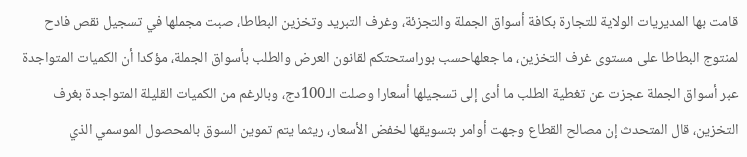قامت بها المديريات الولاية للتجارة بكافة أسواق الجملة والتجزئة، وغرف التبريد وتخزين البطاطا، صبت مجملها في تسجيل نقص فادح لمنتوج البطاطا على مستوى غرف التخزين، ما جعلهاحسب بوراستحتكم لقانون العرض والطلب بأسواق الجملة، مؤكدا أن الكميات المتواجدة عبر أسواق الجملة عجزت عن تغطية الطلب ما أدى إلى تسجيلها أسعارا وصلت الـ100دج، وبالرغم من الكميات القليلة المتواجدة بغرف التخزين، قال المتحدث إن مصالح القطاع وجهت أوامر بتسويقها لخفض الأسعار، ريثما يتم تموين السوق بالمحصول الموسمي الذي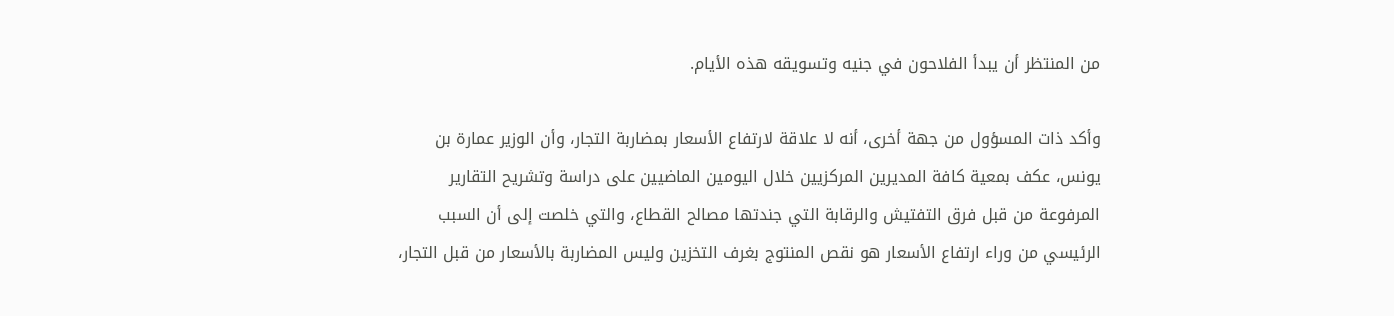من المنتظر أن يبدأ الفلاحون في جنيه وتسويقه هذه الأيام.

وأكد ذات المسؤول من جهة أخرى، أنه لا علاقة لارتفاع الأسعار بمضاربة التجار، وأن الوزير عمارة بن يونس، عكف بمعية كافة المديرين المركزيين خلال اليومين الماضيين على دراسة وتشريح التقارير المرفوعة من قبل فرق التفتيش والرقابة التي جندتها مصالح القطاع، والتي خلصت إلى أن السبب الرئيسي من وراء ارتفاع الأسعار هو نقص المنتوج بغرف التخزين وليس المضاربة بالأسعار من قبل التجار،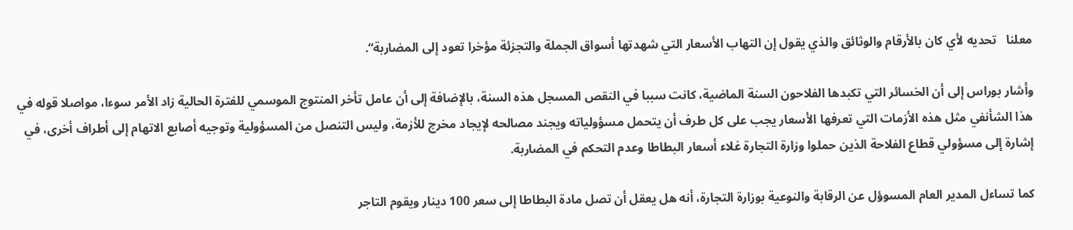معلنا   تحديه لأي كان بالأرقام والوثائق والذي يقول إن التهاب الأسعار التي شهدتها أسواق الجملة والتجزئة مؤخرا تعود إلى المضاربة“.

وأشار بوراس إلى أن الخسائر التي تكبدها الفلاحون السنة الماضية، كانت سببا في النقص المسجل هذه السنة، بالإضافة إلى أن عامل تأخر المنتوج الموسمي للفترة الحالية زاد الأمر سوءا، مواصلا قوله في هذا الشأنفي مثل هذه الأزمات التي تعرفها الأسعار يجب على كل طرف أن يتحمل مسؤولياته ويجند مصالحه لإيجاد مخرج للأزمة، وليس التنصل من المسؤولية وتوجيه أصابع الاتهام إلى أطراف أخرى، في إشارة إلى مسؤولي قطاع الفلاحة الذين حملوا وزارة التجارة غلاء أسعار البطاطا وعدم التحكم في المضاربة.

كما تساءل المدير العام المسوؤل عن الرقابة والنوعية بوزارة التجارة، أنه هل يعقل أن تصل مادة البطاطا إلى سعر 100 دينار ويقوم التاجر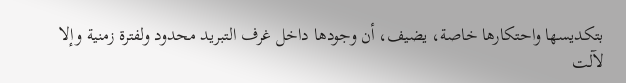بتكديسها واحتكارها خاصة، يضيف، أن وجودها داخل غرف التبريد محدود ولفترة زمنية وإلا لآلت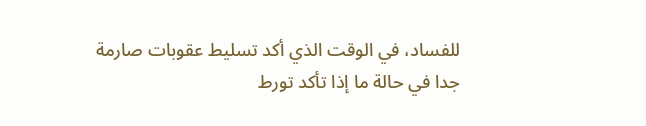للفساد، في الوقت الذي أكد تسليط عقوبات صارمة جدا في حالة ما إذا تأكد تورط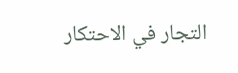التجار في الاحتكار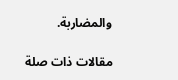والمضاربة.

مقالات ذات صلة